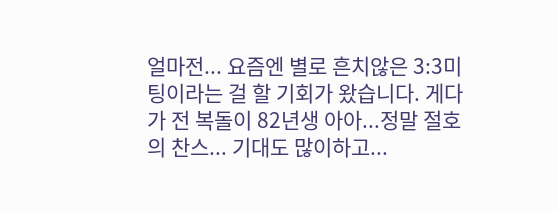얼마전... 요즘엔 별로 흔치않은 3:3미팅이라는 걸 할 기회가 왔습니다. 게다가 전 복돌이 82년생 아아...정말 절호의 찬스... 기대도 많이하고...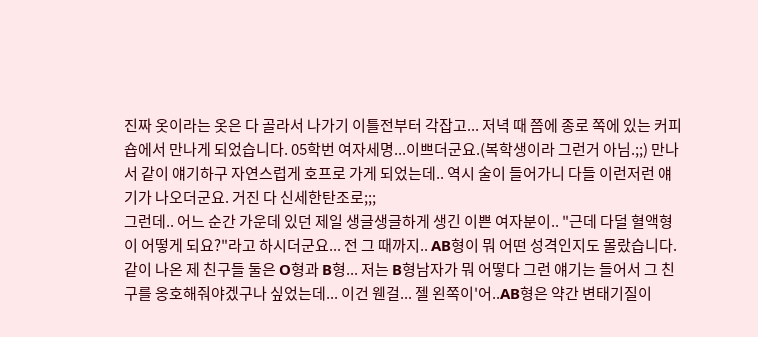진짜 옷이라는 옷은 다 골라서 나가기 이틀전부터 각잡고... 저녁 때 쯤에 종로 쪽에 있는 커피숍에서 만나게 되었습니다. 05학번 여자세명...이쁘더군요.(복학생이라 그런거 아님.;;) 만나서 같이 얘기하구 자연스럽게 호프로 가게 되었는데.. 역시 술이 들어가니 다들 이런저런 얘기가 나오더군요. 거진 다 신세한탄조로;;;
그런데.. 어느 순간 가운데 있던 제일 생글생글하게 생긴 이쁜 여자분이.. "근데 다덜 혈액형이 어떻게 되요?"라고 하시더군요... 전 그 때까지.. AB형이 뭐 어떤 성격인지도 몰랐습니다. 같이 나온 제 친구들 둘은 O형과 B형... 저는 B형남자가 뭐 어떻다 그런 얘기는 들어서 그 친구를 옹호해줘야겠구나 싶었는데... 이건 웬걸... 젤 왼쪽이'어..AB형은 약간 변태기질이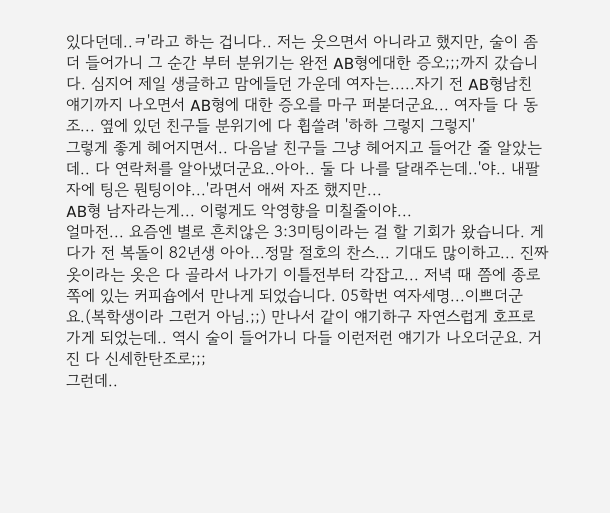있다던데..ㅋ'라고 하는 겁니다.. 저는 웃으면서 아니라고 했지만, 술이 좀 더 들어가니 그 순간 부터 분위기는 완전 AB형에대한 증오;;;까지 갔습니다. 심지어 제일 생글하고 맘에들던 가운데 여자는.....자기 전 AB형남친 얘기까지 나오면서 AB형에 대한 증오를 마구 퍼붇더군요... 여자들 다 동조... 옆에 있던 친구들 분위기에 다 휩쓸려 '하하 그렇지 그렇지'
그렇게 좋게 헤어지면서.. 다음날 친구들 그냥 헤어지고 들어간 줄 알았는데.. 다 연락처를 알아냈더군요..아아.. 둘 다 나를 달래주는데..'야.. 내팔자에 팅은 뭔팅이야...'라면서 애써 자조 했지만...
AB형 남자라는게... 이렇게도 악영향을 미칠줄이야...
얼마전... 요즘엔 별로 흔치않은 3:3미팅이라는 걸 할 기회가 왔습니다. 게다가 전 복돌이 82년생 아아...정말 절호의 찬스... 기대도 많이하고... 진짜 옷이라는 옷은 다 골라서 나가기 이틀전부터 각잡고... 저녁 때 쯤에 종로 쪽에 있는 커피숍에서 만나게 되었습니다. 05학번 여자세명...이쁘더군요.(복학생이라 그런거 아님.;;) 만나서 같이 얘기하구 자연스럽게 호프로 가게 되었는데.. 역시 술이 들어가니 다들 이런저런 얘기가 나오더군요. 거진 다 신세한탄조로;;;
그런데..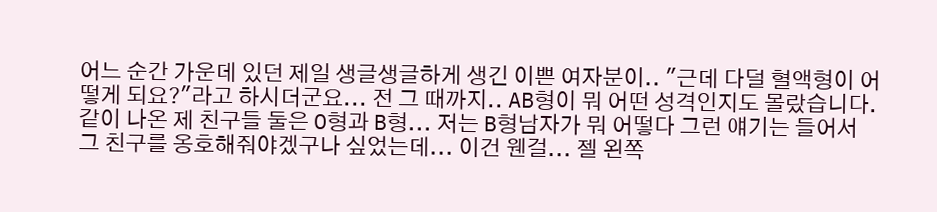어느 순간 가운데 있던 제일 생글생글하게 생긴 이쁜 여자분이.. "근데 다덜 혈액형이 어떻게 되요?"라고 하시더군요... 전 그 때까지.. AB형이 뭐 어떤 성격인지도 몰랐습니다. 같이 나온 제 친구들 둘은 O형과 B형... 저는 B형남자가 뭐 어떻다 그런 얘기는 들어서 그 친구를 옹호해줘야겠구나 싶었는데... 이건 웬걸... 젤 왼쪽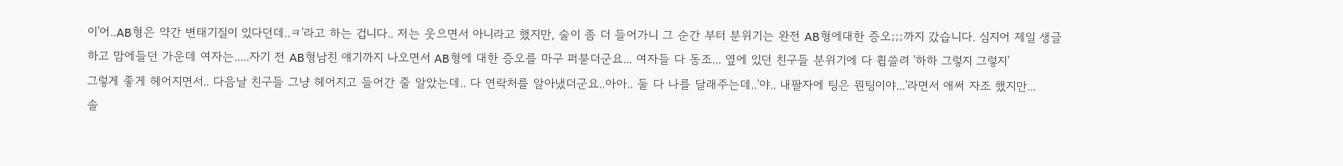이'어..AB형은 약간 변태기질이 있다던데..ㅋ'라고 하는 겁니다.. 저는 웃으면서 아니라고 했지만, 술이 좀 더 들어가니 그 순간 부터 분위기는 완전 AB형에대한 증오;;;까지 갔습니다. 심지어 제일 생글하고 맘에들던 가운데 여자는.....자기 전 AB형남친 얘기까지 나오면서 AB형에 대한 증오를 마구 퍼붇더군요... 여자들 다 동조... 옆에 있던 친구들 분위기에 다 휩쓸려 '하하 그렇지 그렇지'
그렇게 좋게 헤어지면서.. 다음날 친구들 그냥 헤어지고 들어간 줄 알았는데.. 다 연락처를 알아냈더군요..아아.. 둘 다 나를 달래주는데..'야.. 내팔자에 팅은 뭔팅이야...'라면서 애써 자조 했지만...
솔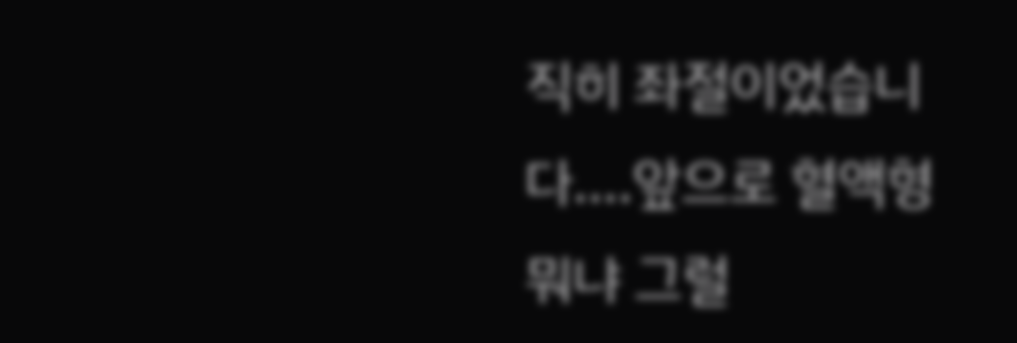직히 좌절이었습니다....앞으로 혈액형 뭐냐 그럴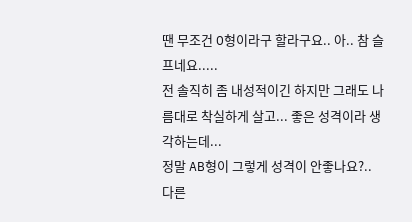땐 무조건 O형이라구 할라구요.. 아.. 참 슬프네요.....
전 솔직히 좀 내성적이긴 하지만 그래도 나름대로 착실하게 살고... 좋은 성격이라 생각하는데...
정말 AB형이 그렇게 성격이 안좋나요?.. 다른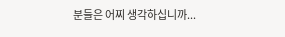분들은 어찌 생각하십니까...